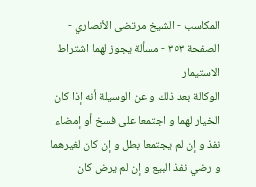المكاسب - الشيخ مرتضى الأنصاري - الصفحة ٣٥٣ - مسألة يجوز لهما اشتراط الاستيمار
الوكالة بعد ذلك و عن الوسيلة أنه إذا كان الخيار لهما و اجتمعا على فسخ أو إمضاء نفذ و إن لم يجتمعا بطل و إن كان لغيرهما و رضي نفذ البيع و إن لم يرض كان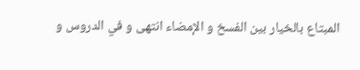المبتاع بالخيار بين الفسخ و الإمضاء انتهى و في الدروس و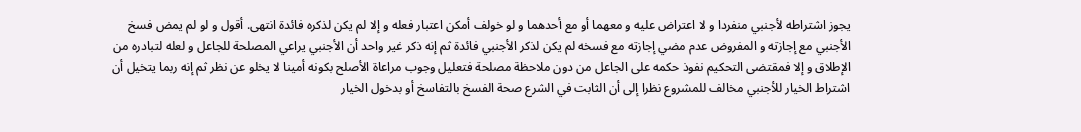يجوز اشتراطه لأجنبي منفردا و لا اعتراض عليه و معهما أو مع أحدهما و لو خولف أمكن اعتبار فعله و إلا لم يكن لذكره فائدة انتهى. أقول و لو لم يمض فسخ الأجنبي مع إجازته و المفروض عدم مضي إجازته مع فسخه لم يكن لذكر الأجنبي فائدة ثم إنه ذكر غير واحد أن الأجنبي يراعي المصلحة للجاعل و لعله لتبادره من الإطلاق و إلا فمقتضى التحكيم نفوذ حكمه على الجاعل من دون ملاحظة مصلحة فتعليل وجوب مراعاة الأصلح بكونه أمينا لا يخلو عن نظر ثم إنه ربما يتخيل أن اشتراط الخيار للأجنبي مخالف للمشروع نظرا إلى أن الثابت في الشرع صحة الفسخ بالتفاسخ أو بدخول الخيار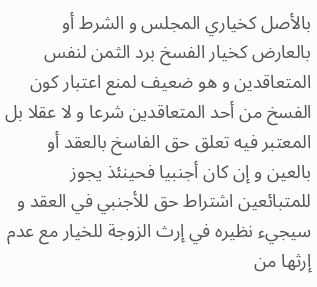بالأصل كخياري المجلس و الشرط أو بالعارض كخيار الفسخ برد الثمن لنفس المتعاقدين و هو ضعيف لمنع اعتبار كون الفسخ من أحد المتعاقدين شرعا و لا عقلا بل المعتبر فيه تعلق حق الفاسخ بالعقد أو بالعين و إن كان أجنبيا فحينئذ يجوز للمتبائعين اشتراط حق للأجنبي في العقد و سيجيء نظيره في إرث الزوجة للخيار مع عدم إرثها من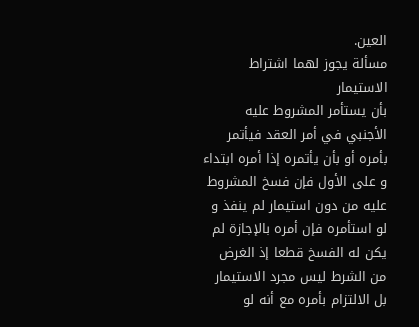العين.
مسألة يجوز لهما اشتراط الاستيمار
بأن يستأمر المشروط عليه الأجنبي في أمر العقد فيأتمر بأمره أو بأن يأتمره إذا أمره ابتداء و على الأول فإن فسخ المشروط عليه من دون استيمار لم ينفذ و لو استأمره فإن أمره بالإجازة لم يكن له الفسخ قطعا إذ الغرض من الشرط ليس مجرد الاستيمار بل الالتزام بأمره مع أنه لو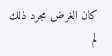كان الغرض مجرد ذلك لم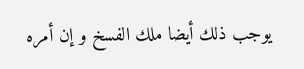يوجب ذلك أيضا ملك الفسخ و إن أمره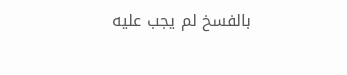بالفسخ لم يجب عليه